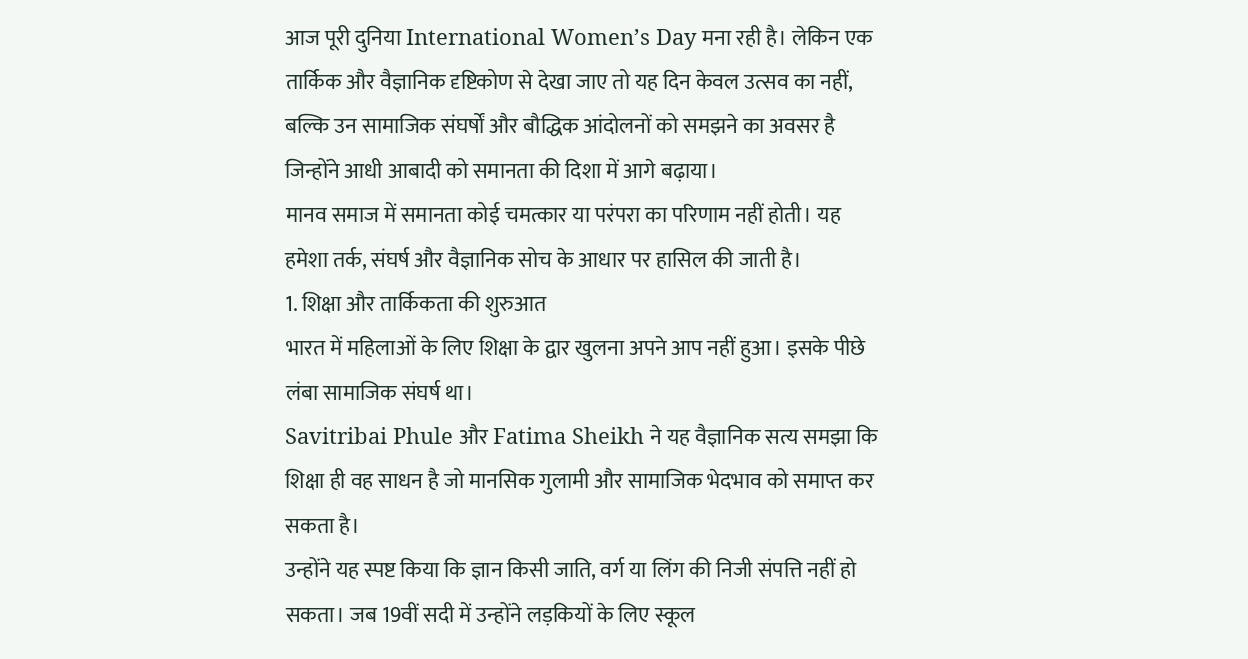आज पूरी दुनिया International Women’s Day मना रही है। लेकिन एक तार्किक और वैज्ञानिक दृष्टिकोण से देखा जाए तो यह दिन केवल उत्सव का नहीं, बल्कि उन सामाजिक संघर्षों और बौद्धिक आंदोलनों को समझने का अवसर है जिन्होंने आधी आबादी को समानता की दिशा में आगे बढ़ाया।
मानव समाज में समानता कोई चमत्कार या परंपरा का परिणाम नहीं होती। यह हमेशा तर्क, संघर्ष और वैज्ञानिक सोच के आधार पर हासिल की जाती है।
1. शिक्षा और तार्किकता की शुरुआत
भारत में महिलाओं के लिए शिक्षा के द्वार खुलना अपने आप नहीं हुआ। इसके पीछे लंबा सामाजिक संघर्ष था।
Savitribai Phule और Fatima Sheikh ने यह वैज्ञानिक सत्य समझा कि शिक्षा ही वह साधन है जो मानसिक गुलामी और सामाजिक भेदभाव को समाप्त कर सकता है।
उन्होंने यह स्पष्ट किया कि ज्ञान किसी जाति, वर्ग या लिंग की निजी संपत्ति नहीं हो सकता। जब 19वीं सदी में उन्होंने लड़कियों के लिए स्कूल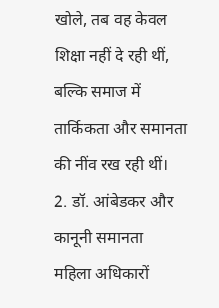खोले, तब वह केवल शिक्षा नहीं दे रही थीं, बल्कि समाज में तार्किकता और समानता की नींव रख रही थीं।
2. डॉ. आंबेडकर और कानूनी समानता
महिला अधिकारों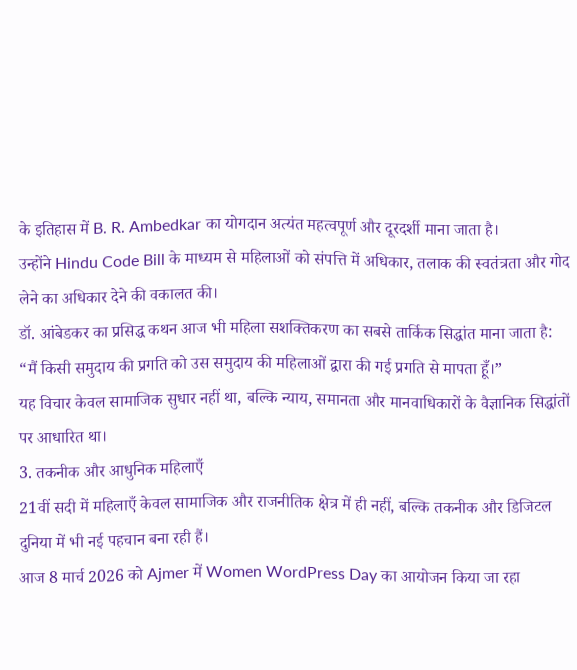के इतिहास में B. R. Ambedkar का योगदान अत्यंत महत्वपूर्ण और दूरदर्शी माना जाता है।
उन्होंने Hindu Code Bill के माध्यम से महिलाओं को संपत्ति में अधिकार, तलाक की स्वतंत्रता और गोद लेने का अधिकार देने की वकालत की।
डॉ. आंबेडकर का प्रसिद्ध कथन आज भी महिला सशक्तिकरण का सबसे तार्किक सिद्धांत माना जाता है:
“मैं किसी समुदाय की प्रगति को उस समुदाय की महिलाओं द्वारा की गई प्रगति से मापता हूँ।”
यह विचार केवल सामाजिक सुधार नहीं था, बल्कि न्याय, समानता और मानवाधिकारों के वैज्ञानिक सिद्धांतों पर आधारित था।
3. तकनीक और आधुनिक महिलाएँ
21वीं सदी में महिलाएँ केवल सामाजिक और राजनीतिक क्षेत्र में ही नहीं, बल्कि तकनीक और डिजिटल दुनिया में भी नई पहचान बना रही हैं।
आज 8 मार्च 2026 को Ajmer में Women WordPress Day का आयोजन किया जा रहा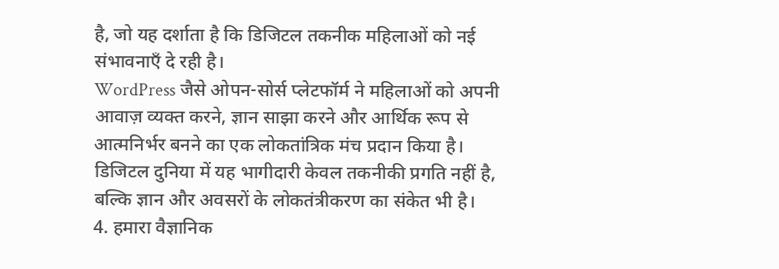है, जो यह दर्शाता है कि डिजिटल तकनीक महिलाओं को नई संभावनाएँ दे रही है।
WordPress जैसे ओपन-सोर्स प्लेटफॉर्म ने महिलाओं को अपनी आवाज़ व्यक्त करने, ज्ञान साझा करने और आर्थिक रूप से आत्मनिर्भर बनने का एक लोकतांत्रिक मंच प्रदान किया है।
डिजिटल दुनिया में यह भागीदारी केवल तकनीकी प्रगति नहीं है, बल्कि ज्ञान और अवसरों के लोकतंत्रीकरण का संकेत भी है।
4. हमारा वैज्ञानिक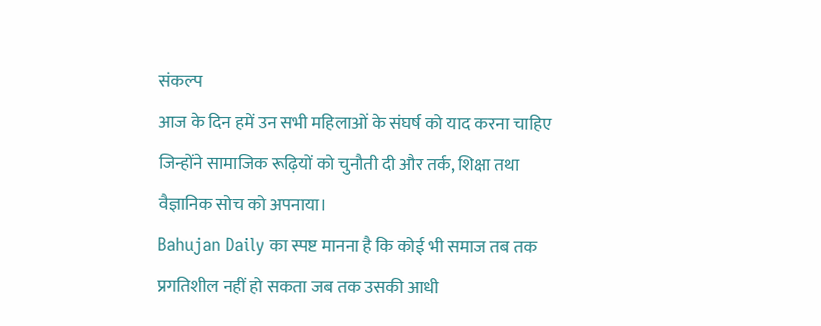संकल्प
आज के दिन हमें उन सभी महिलाओं के संघर्ष को याद करना चाहिए जिन्होंने सामाजिक रूढ़ियों को चुनौती दी और तर्क, शिक्षा तथा वैज्ञानिक सोच को अपनाया।
Bahujan Daily का स्पष्ट मानना है कि कोई भी समाज तब तक प्रगतिशील नहीं हो सकता जब तक उसकी आधी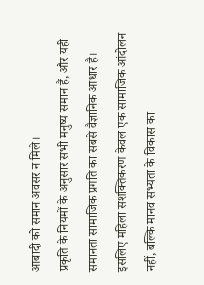आबादी को समान अवसर न मिले।
प्रकृति के नियमों के अनुसार सभी मनुष्य समान हैं, और यही समानता सामाजिक प्रगति का सबसे वैज्ञानिक आधार है।
इसलिए महिला सशक्तिकरण केवल एक सामाजिक आंदोलन नहीं, बल्कि मानव सभ्यता के विकास का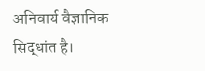अनिवार्य वैज्ञानिक सिद्धांत है।